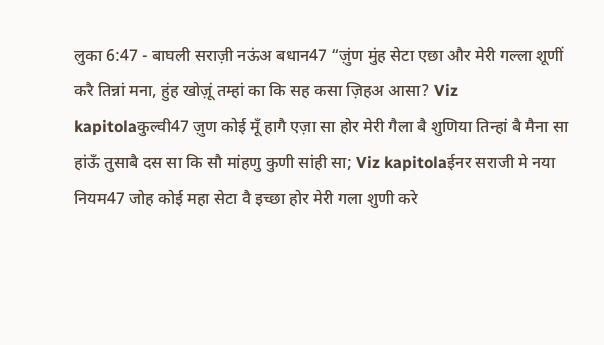लुका 6:47 - बाघली सराज़ी नऊंअ बधान47 “ज़ुंण मुंह सेटा एछा और मेरी गल्ला शूणीं करै तिन्नां मना, हुंह खोज़ूं तम्हां का कि सह कसा ज़िहअ आसा? Viz kapitolaकुल्वी47 ज़ुण कोई मूँ हागै एज़ा सा होर मेरी गैला बै शुणिया तिन्हां बै मैना सा हांऊँ तुसाबै दस सा कि सौ मांहणु कुणी सांही सा; Viz kapitolaईनर सराजी मे नया नियम47 जोह कोई महा सेटा वै इच्छा होर मेरी गला शुणी करे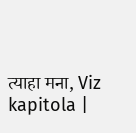त्याहा मना, Viz kapitola |